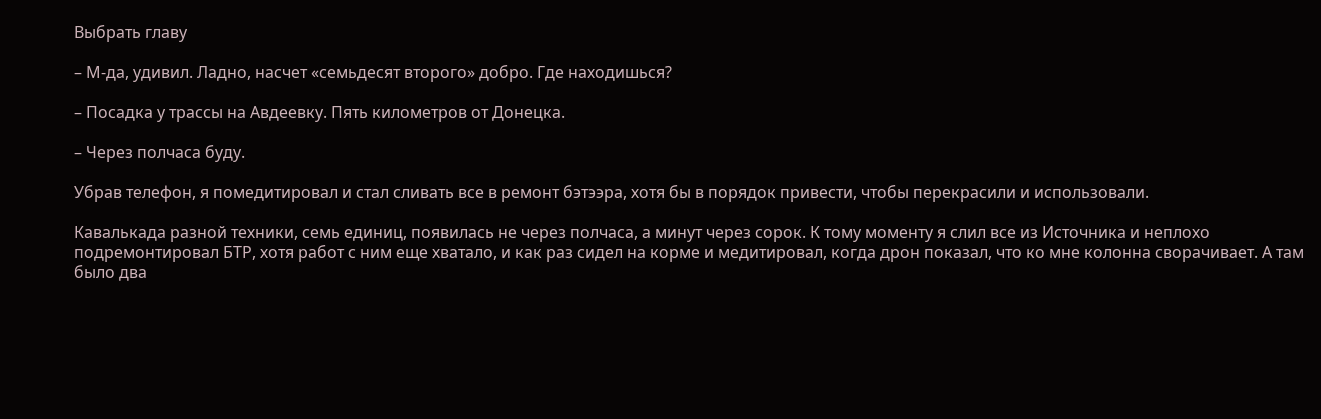Выбрать главу

– М-да, удивил. Ладно, насчет «семьдесят второго» добро. Где находишься?

– Посадка у трассы на Авдеевку. Пять километров от Донецка.

– Через полчаса буду.

Убрав телефон, я помедитировал и стал сливать все в ремонт бэтээра, хотя бы в порядок привести, чтобы перекрасили и использовали.

Кавалькада разной техники, семь единиц, появилась не через полчаса, а минут через сорок. К тому моменту я слил все из Источника и неплохо подремонтировал БТР, хотя работ с ним еще хватало, и как раз сидел на корме и медитировал, когда дрон показал, что ко мне колонна сворачивает. А там было два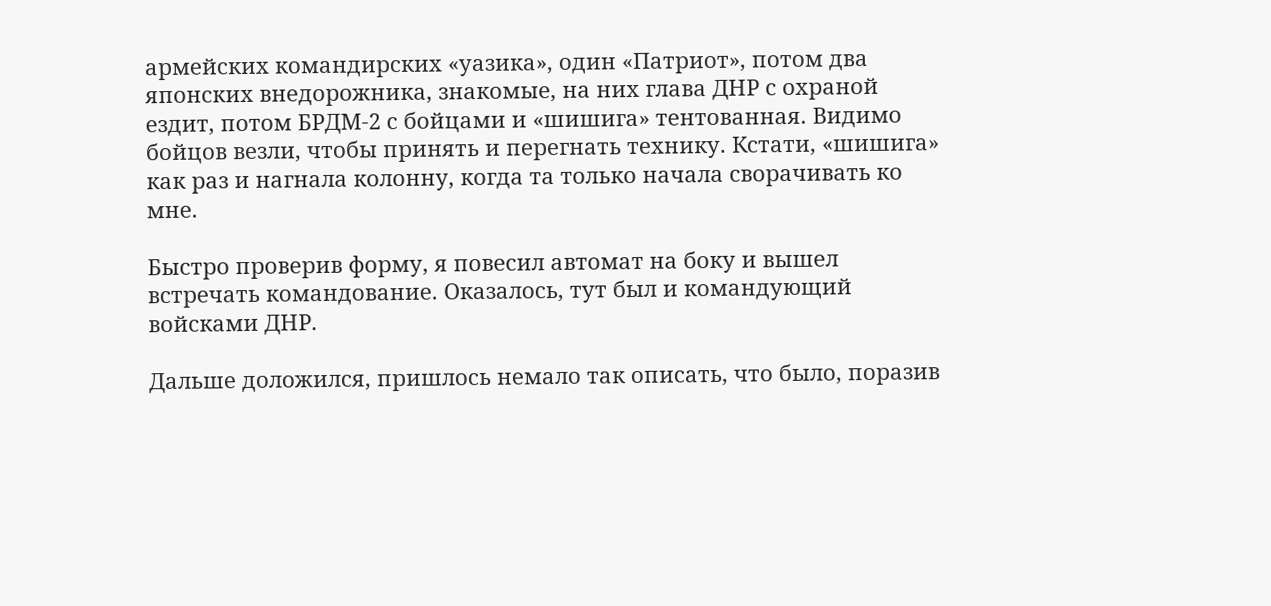армейских командирских «уазика», один «Патриот», потом два японских внедорожника, знакомые, на них глава ДНР с охраной ездит, потом БРДМ-2 с бойцами и «шишига» тентованная. Видимо бойцов везли, чтобы принять и перегнать технику. Кстати, «шишига» как раз и нагнала колонну, когда та только начала сворачивать ко мне.

Быстро проверив форму, я повесил автомат на боку и вышел встречать командование. Оказалось, тут был и командующий войсками ДНР.

Дальше доложился, пришлось немало так описать, что было, поразив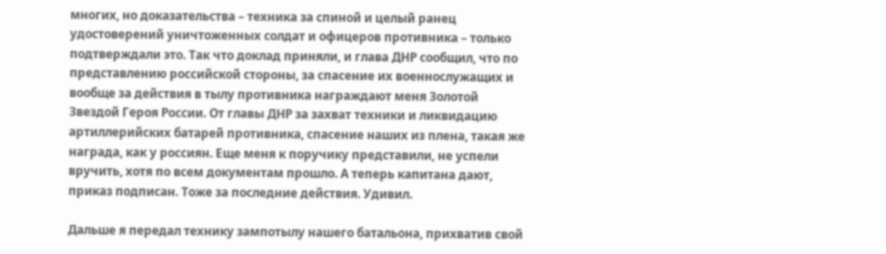многих, но доказательства – техника за спиной и целый ранец удостоверений уничтоженных солдат и офицеров противника – только подтверждали это. Так что доклад приняли, и глава ДНР сообщил, что по представлению российской стороны, за спасение их военнослужащих и вообще за действия в тылу противника награждают меня Золотой Звездой Героя России. От главы ДНР за захват техники и ликвидацию артиллерийских батарей противника, спасение наших из плена, такая же награда, как у россиян. Еще меня к поручику представили, не успели вручить, хотя по всем документам прошло. А теперь капитана дают, приказ подписан. Тоже за последние действия. Удивил.

Дальше я передал технику зампотылу нашего батальона, прихватив свой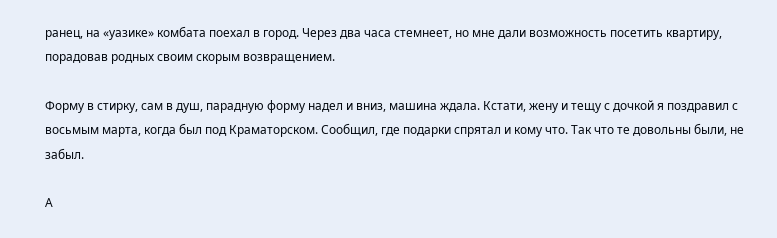ранец, на «уазике» комбата поехал в город. Через два часа стемнеет, но мне дали возможность посетить квартиру, порадовав родных своим скорым возвращением.

Форму в стирку, сам в душ, парадную форму надел и вниз, машина ждала. Кстати, жену и тещу с дочкой я поздравил с восьмым марта, когда был под Краматорском. Сообщил, где подарки спрятал и кому что. Так что те довольны были, не забыл.

А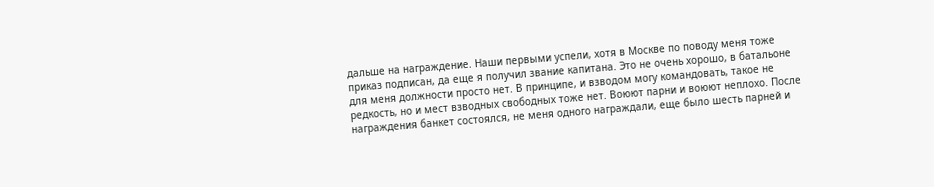дальше на награждение. Наши первыми успели, хотя в Москве по поводу меня тоже приказ подписан, да еще я получил звание капитана. Это не очень хорошо, в батальоне для меня должности просто нет. В принципе, и взводом могу командовать, такое не редкость, но и мест взводных свободных тоже нет. Воюют парни и воюют неплохо. После награждения банкет состоялся, не меня одного награждали, еще было шесть парней и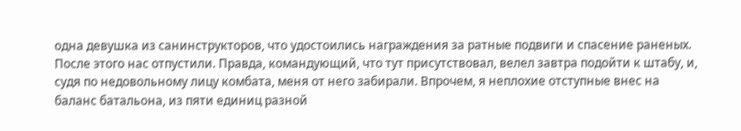одна девушка из санинструкторов, что удостоились награждения за ратные подвиги и спасение раненых. После этого нас отпустили. Правда, командующий, что тут присутствовал, велел завтра подойти к штабу, и, судя по недовольному лицу комбата, меня от него забирали. Впрочем, я неплохие отступные внес на баланс батальона, из пяти единиц разной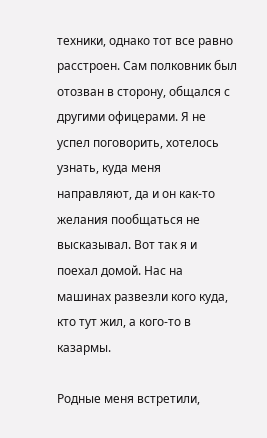техники, однако тот все равно расстроен. Сам полковник был отозван в сторону, общался с другими офицерами. Я не успел поговорить, хотелось узнать, куда меня направляют, да и он как-то желания пообщаться не высказывал. Вот так я и поехал домой. Нас на машинах развезли кого куда, кто тут жил, а кого-то в казармы.

Родные меня встретили,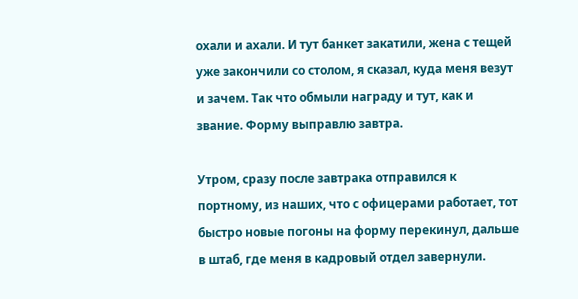охали и ахали. И тут банкет закатили, жена с тещей уже закончили со столом, я сказал, куда меня везут и зачем. Так что обмыли награду и тут, как и звание. Форму выправлю завтра.

Утром, сразу после завтрака отправился к портному, из наших, что с офицерами работает, тот быстро новые погоны на форму перекинул, дальше в штаб, где меня в кадровый отдел завернули.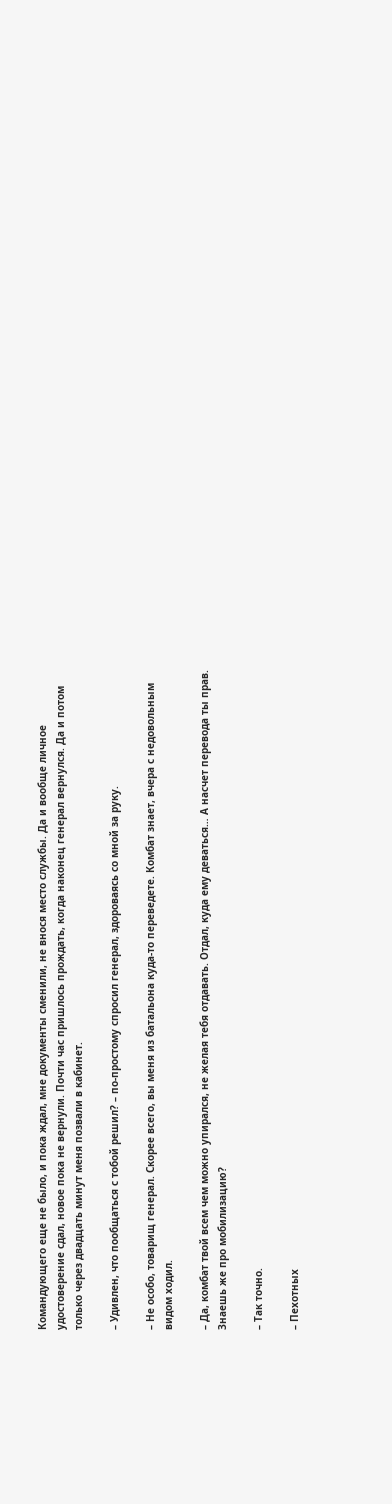Командующего еще не было, и пока ждал, мне документы сменили, не внося место службы. Да и вообще личное удостоверение сдал, новое пока не вернули. Почти час пришлось прождать, когда наконец генерал вернулся. Да и потом только через двадцать минут меня позвали в кабинет.

– Удивлен, что пообщаться с тобой решил? – по-простому спросил генерал, здороваясь со мной за руку.

– Не особо, товарищ генерал. Скорее всего, вы меня из батальона куда-то переведете. Комбат знает, вчера с недовольным видом ходил.

– Да, комбат твой всем чем можно упирался, не желая тебя отдавать. Отдал, куда ему деваться… А насчет перевода ты прав. Знаешь же про мобилизацию?

– Так точно.

– Пехотных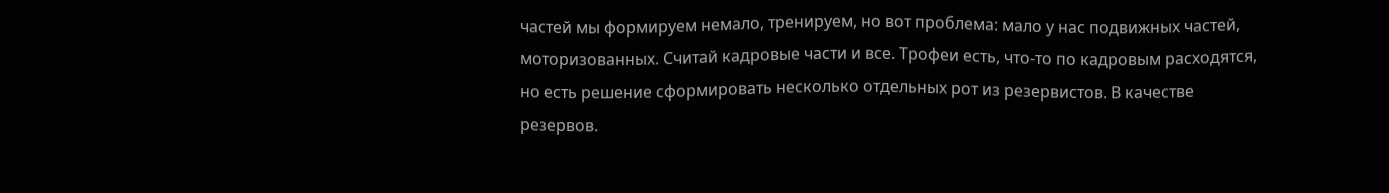частей мы формируем немало, тренируем, но вот проблема: мало у нас подвижных частей, моторизованных. Считай кадровые части и все. Трофеи есть, что-то по кадровым расходятся, но есть решение сформировать несколько отдельных рот из резервистов. В качестве резервов.